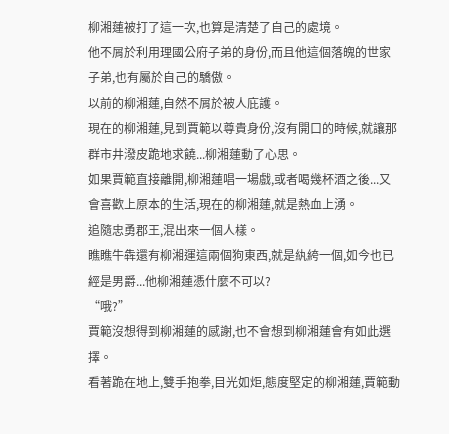柳湘蓮被打了這一次,也算是清楚了自己的處境。
他不屑於利用理國公府子弟的身份,而且他這個落魄的世家子弟,也有屬於自己的驕傲。
以前的柳湘蓮,自然不屑於被人庇護。
現在的柳湘蓮,見到賈範以尊貴身份,沒有開口的時候,就讓那群市井潑皮跪地求饒...柳湘蓮動了心思。
如果賈範直接離開,柳湘蓮唱一場戲,或者喝幾杯酒之後...又會喜歡上原本的生活,現在的柳湘蓮,就是熱血上湧。
追隨忠勇郡王,混出來一個人樣。
瞧瞧牛犇還有柳湘運這兩個狗東西,就是紈絝一個,如今也已經是男爵...他柳湘蓮憑什麼不可以?
“哦?”
賈範沒想得到柳湘蓮的感謝,也不會想到柳湘蓮會有如此選擇。
看著跪在地上,雙手抱拳,目光如炬,態度堅定的柳湘蓮,賈範動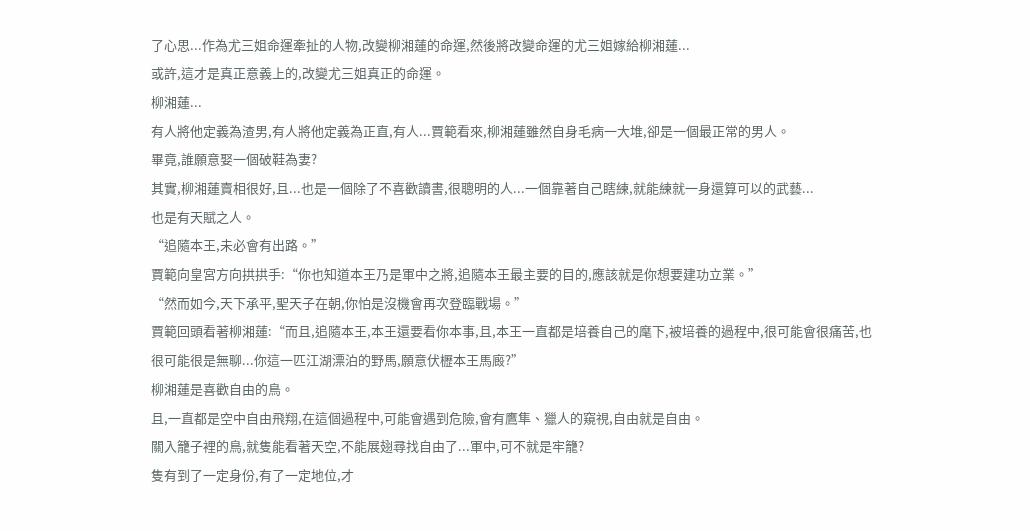了心思...作為尤三姐命運牽扯的人物,改變柳湘蓮的命運,然後將改變命運的尤三姐嫁給柳湘蓮...
或許,這才是真正意義上的,改變尤三姐真正的命運。
柳湘蓮...
有人將他定義為渣男,有人將他定義為正直,有人...賈範看來,柳湘蓮雖然自身毛病一大堆,卻是一個最正常的男人。
畢竟,誰願意娶一個破鞋為妻?
其實,柳湘蓮賣相很好,且...也是一個除了不喜歡讀書,很聰明的人...一個靠著自己瞎練,就能練就一身還算可以的武藝...
也是有天賦之人。
“追隨本王,未必會有出路。”
賈範向皇宮方向拱拱手:“你也知道本王乃是軍中之將,追隨本王最主要的目的,應該就是你想要建功立業。”
“然而如今,天下承平,聖天子在朝,你怕是沒機會再次登臨戰場。”
賈範回頭看著柳湘蓮:“而且,追隨本王,本王還要看你本事,且,本王一直都是培養自己的麾下,被培養的過程中,很可能會很痛苦,也很可能很是無聊...你這一匹江湖漂泊的野馬,願意伏櫪本王馬廄?”
柳湘蓮是喜歡自由的鳥。
且,一直都是空中自由飛翔,在這個過程中,可能會遇到危險,會有鷹隼、獵人的窺視,自由就是自由。
關入籠子裡的鳥,就隻能看著天空,不能展翅尋找自由了...軍中,可不就是牢籠?
隻有到了一定身份,有了一定地位,才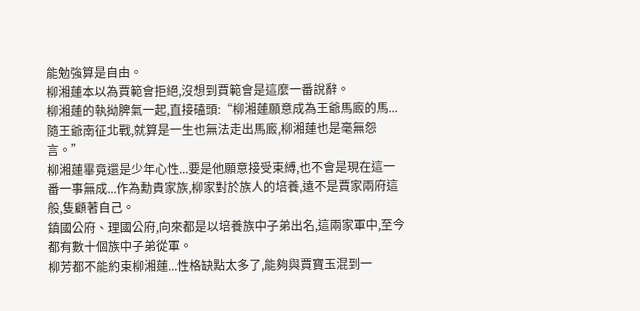能勉強算是自由。
柳湘蓮本以為賈範會拒絕,沒想到賈範會是這麼一番說辭。
柳湘蓮的執拗脾氣一起,直接磕頭:“柳湘蓮願意成為王爺馬廄的馬...隨王爺南征北戰,就算是一生也無法走出馬廄,柳湘蓮也是毫無怨言。”
柳湘蓮畢竟還是少年心性...要是他願意接受束縛,也不會是現在這一番一事無成...作為勳貴家族,柳家對於族人的培養,遠不是賈家兩府這般,隻顧著自己。
鎮國公府、理國公府,向來都是以培養族中子弟出名,這兩家軍中,至今都有數十個族中子弟從軍。
柳芳都不能約束柳湘蓮...性格缺點太多了,能夠與賈寶玉混到一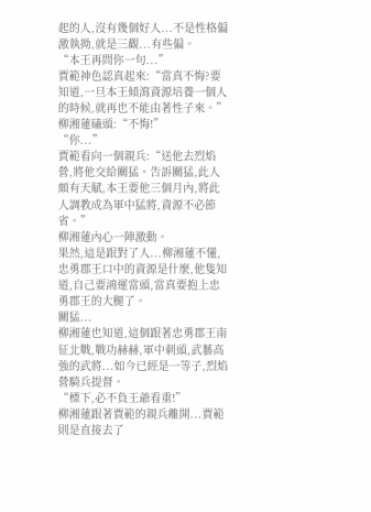起的人,沒有幾個好人...不是性格偏激執拗,就是三觀...有些偏。
“本王再問你一句...”
賈範神色認真起來:“當真不悔?要知道,一旦本王傾瀉資源培養一個人的時候,就再也不能由著性子來。”
柳湘蓮磕頭:“不悔!”
“你...”
賈範看向一個親兵:“送他去烈焰營,將他交給關猛。告訴關猛,此人頗有天賦,本王要他三個月內,將此人調教成為軍中猛將,資源不必節省。”
柳湘蓮內心一陣激動。
果然,這是跟對了人...柳湘蓮不懂,忠勇郡王口中的資源是什麼,他隻知道,自己要鴻運當頭,當真要抱上忠勇郡王的大腿了。
關猛...
柳湘蓮也知道,這個跟著忠勇郡王南征北戰,戰功赫赫,軍中刺頭,武藝高強的武將...如今已經是一等子,烈焰營騎兵提督。
“標下,必不負王爺看重!”
柳湘蓮跟著賈範的親兵離開...賈範則是直接去了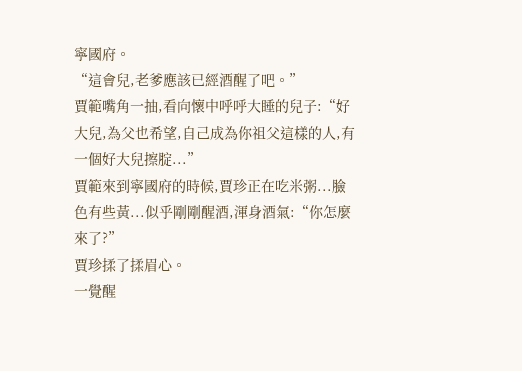寧國府。
“這會兒,老爹應該已經酒醒了吧。”
賈範嘴角一抽,看向懷中呼呼大睡的兒子:“好大兒,為父也希望,自己成為你祖父這樣的人,有一個好大兒擦腚...”
賈範來到寧國府的時候,賈珍正在吃米粥...臉色有些黃...似乎剛剛醒酒,渾身酒氣:“你怎麼來了?”
賈珍揉了揉眉心。
一覺醒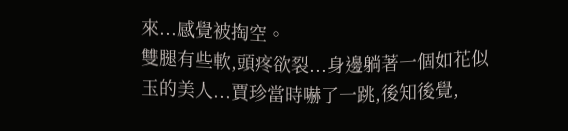來...感覺被掏空。
雙腿有些軟,頭疼欲裂...身邊躺著一個如花似玉的美人...賈珍當時嚇了一跳,後知後覺,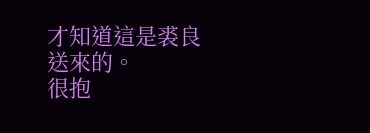才知道這是裘良送來的。
很抱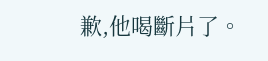歉,他喝斷片了。